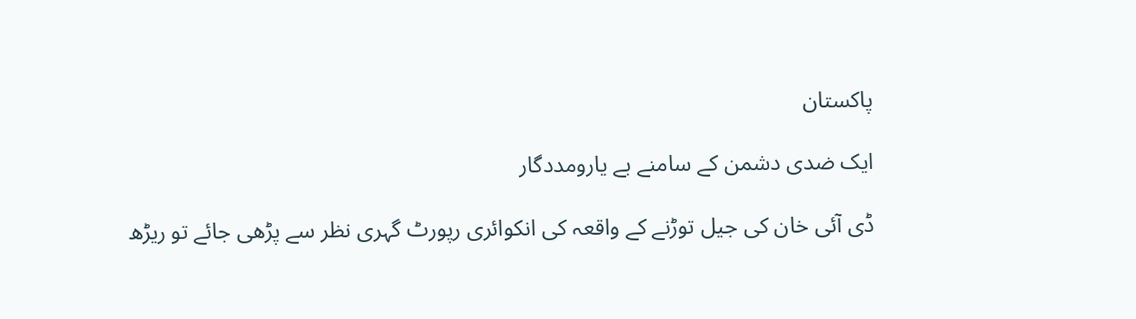پاکستان

ایک ضدی دشمن کے سامنے بے یارومددگار

ڈی آئی خان کی جیل توڑنے کے واقعہ کی انکوائری رپورٹ گہری نظر سے پڑھی جائے تو ریڑھ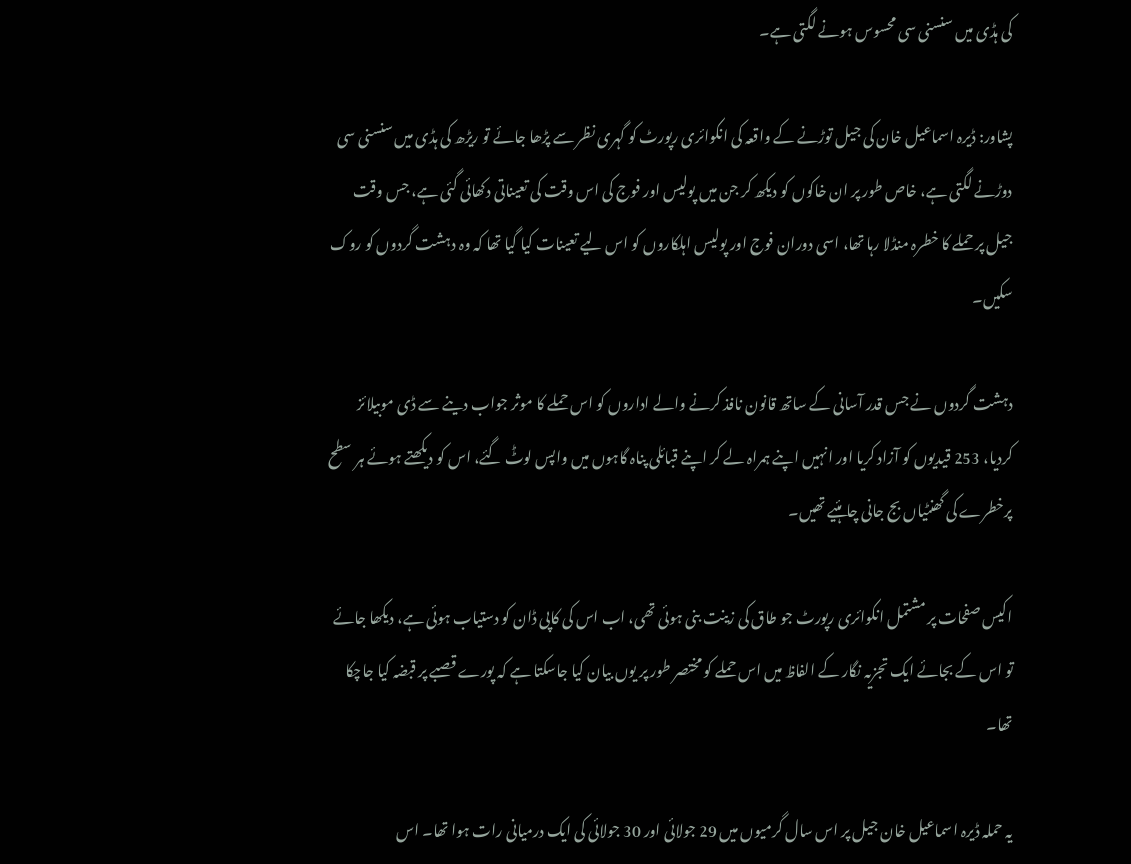کی ہڈی میں سنسنی سی محسوس ہونے لگتی ہے۔

پشاور: ڈیرہ اسماعیل خان کی جیل توڑنے کے واقعہ کی انکوائری رپورٹ کو گہری نظر سے پڑھا جائے تو ریڑھ کی ہڈی میں سنسنی سی دوڑنے لگتی ہے، خاص طور پر ان خاکوں کو دیکھ کر جن میں پولیس اور فوج کی اس وقت کی تعیناتی دکھائی گئی ہے، جس وقت جیل پر حملے کا خطرہ منڈلا رہا تھا، اسی دوران فوج اور پولیس اہلکاروں کو اس لیے تعینات کیا گیا تھا کہ وہ دہشت گردوں کو روک سکیں۔

دہشت گردوں نے جس قدر آسانی کے ساتھ قانون نافذ کرنے والے اداروں کو اس حملے کا موثر جواب دینے سے ڈی موبیلائز کردیا، 253 قیدیوں کو آزاد کریا اور انہیں اپنے ہمراہ لے کر اپنے قبائلی پناہ گاہوں میں واپس لوٹؕ گئے، اس کو دیکھتے ہوئے ہر سطح پرخطرے کی گھنٹیاں بج جانی چاہئیے تھیں۔

اکیس صفحات پر مشتمل انکوائری رپورٹ جو طاق کی زینت بنی ہوئی تھی، اب اس کی کاپی ڈان کو دستیاب ہوئی ہے، دیکھا جائے تو اس کے بجائے ایک تجزیہ نگار کے الفاظ میں اس حملے کو مختصر طور پر یوں بیان کیا جاسکتا ہے کہ پورے قصبے پر قبضہ کیا جاچکا تھا۔

یہ حملہ ڈیرہ اسماعیل خان جیل پر اس سال گرمیوں میں 29 جولائی اور 30 جولائی کی ایک درمیانی رات ہوا تھا۔ اس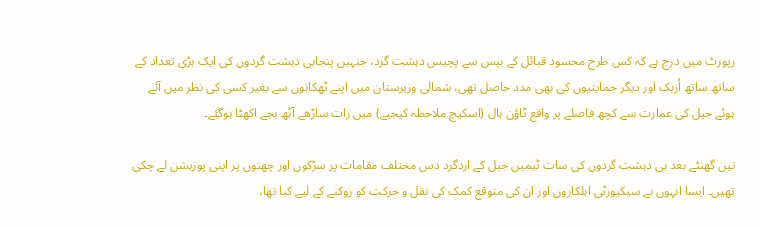رپورٹ میں درج ہے کہ کس طرح محسود قبائل کے بیس سے پچیس دہشت گرد، جنہیں پنجابی دہشت گردوں کی ایک بڑی تعداد کے ساتھ ساتھ اُزبک اور دیگر حمایتیوں کی بھی مدد حاصل تھی، شمالی وزیرستان میں اپنے ٹھکانوں سے بغیر کسی کی نظر میں آئے ہوئے جیل کی عمارت سے کچھ فاصلے پر واقع ٹاؤن ہال (اسکیچ ملاحظہ کیجیے) میں رات ساڑھے آٹھ بجے اکھٹا ہوگئے۔

تین گھنٹے بعد ہی دہشت گردوں کی سات ٹیمیں جیل کے اردگرد دس مختلف مقامات پر سڑکوں اور چھتوں پر اپنی پوزیشن لے چکی تھیں۔ ایسا انہوں نے سیکیورٹی اہلکاروں اور ان کی متوقع کمک کی نقل و حرکت کو روکنے کے لیے کیا تھا،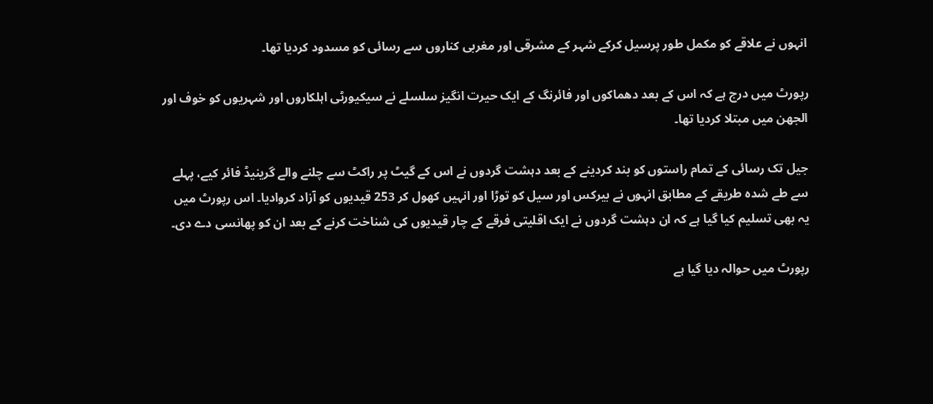انہوں نے علاقے کو مکمل طور پرسیل کرکے شہر کے مشرقی اور مغربی کناروں سے رسائی کو مسدود کردیا تھا۔

رپورٹ میں درج ہے کہ اس کے بعد دھماکوں اور فائرنگ کے ایک حیرت انگیز سلسلے نے سیکیورٹی اہلکاروں اور شہریوں کو خوف اور الجھن میں مبتلا کردیا تھا۔

جیل تک رسائی کے تمام راستوں کو بند کردینے کے بعد دہشت گردوں نے اس کے گیٹ پر راکٹ سے چلنے والے گرینیڈ فائر کیے، پہلے سے طے شدہ طریقے کے مطابق انہوں نے بیرکس اور سیل کو توڑا اور انہیں کھول کر 253 قیدیوں کو آزاد کروادیا۔ اس رپورٹ میں یہ بھی تسلیم کیا گیا ہے کہ ان دہشت گردوں نے ایک اقلیتی فرقے کے چار قیدیوں کی شناخت کرنے کے بعد ان کو پھانسی دے دی۔

رپورٹ میں حوالہ دیا گیا ہے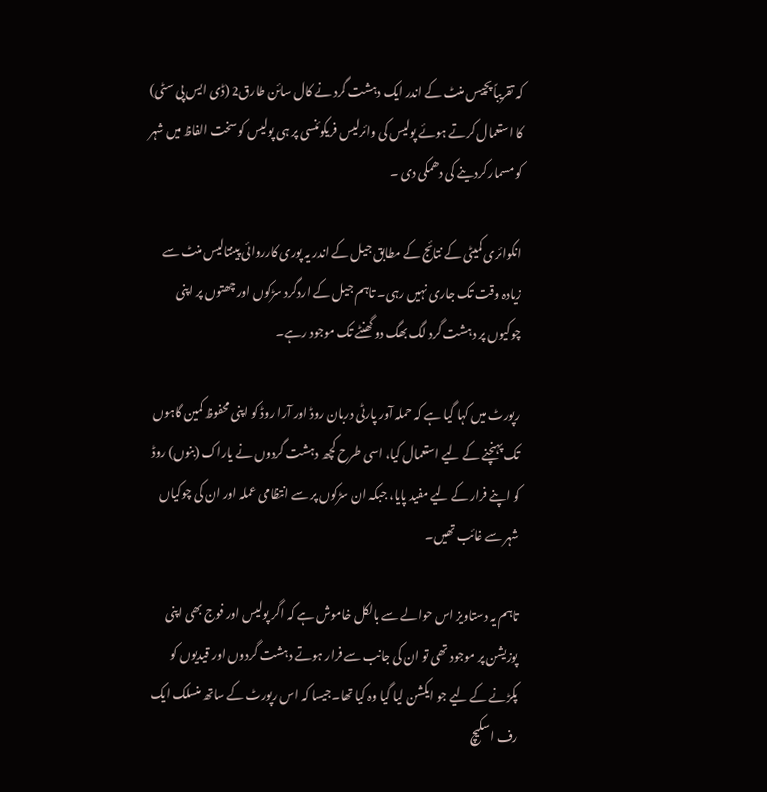کہ تقریباً پچیس منٹ کے اندر ایک دہشت گرد نے کال سائن طارق2 (ڈی ایس پی سٹی) کا استعمال کرتے ہوئے پولیس کی وائرلیس فریکوئنسی پر ہی پولیس کو سخت الفاظ میں شہر کو مسمار کردینے کی دھمکی دی ۔

انکوائری کمیٹی کے نتائج کے مطابق جیل کے اندر یہ پوری کارروائی پینتالیس منٹ سے زیادہ وقت تک جاری نہیں رہی۔ تاہم جیل کے اردگرد سڑکوں اور چھتوں پر اپنی چوکیوں پر دہشت گرد لگ بھگ دو گھنٹے تک موجود رہے۔

رپورٹ میں کہا گیا ہے کہ حملہ آور پارٹی دربان روڈ اور آرا روڈ کو اپنی محفوظ کمین گاہوں تک پہنچنے کے لیے استعمال کیا، اسی طرح کچھ دہشت گردوں نے یاراک (بنوں) روڈ کو اپنے فرار کے لیے مفید پایا، جبکہ ان سڑکوں پر سے انتظامی عملہ اور ان کی چوکیاں شہر سے غائب تھیں۔

تاہم یہ دستاویز اس حوالے سے بالکل خاموش ہے کہ اگر پولیس اور فوج بھی اپنی پوزیشن پر موجود تھی تو ان کی جانب سے فرار ہوتے دہشت گردوں اور قیدیوں کو پکڑنے کے لیے جو ایکشن لیا گیا وہ کیا تھا۔جیسا کہ اس رپورٹ کے ساتھ منسلک ایک رف اسکیچ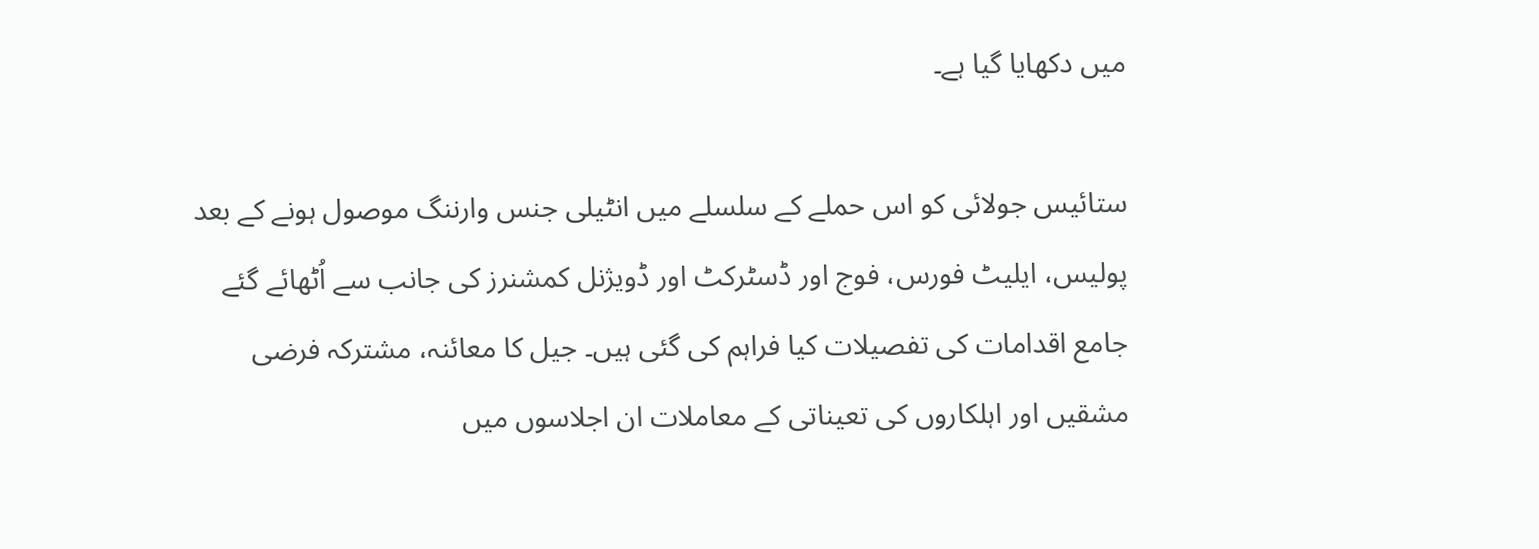میں دکھایا گیا ہے۔

ستائیس جولائی کو اس حملے کے سلسلے میں انٹیلی جنس وارننگ موصول ہونے کے بعد پولیس، ایلیٹ فورس، فوج اور ڈسٹرکٹ اور ڈویژنل کمشنرز کی جانب سے اُٹھائے گئے جامع اقدامات کی تفصیلات کیا فراہم کی گئی ہیں۔ جیل کا معائنہ، مشترکہ فرضی مشقیں اور اہلکاروں کی تعیناتی کے معاملات ان اجلاسوں میں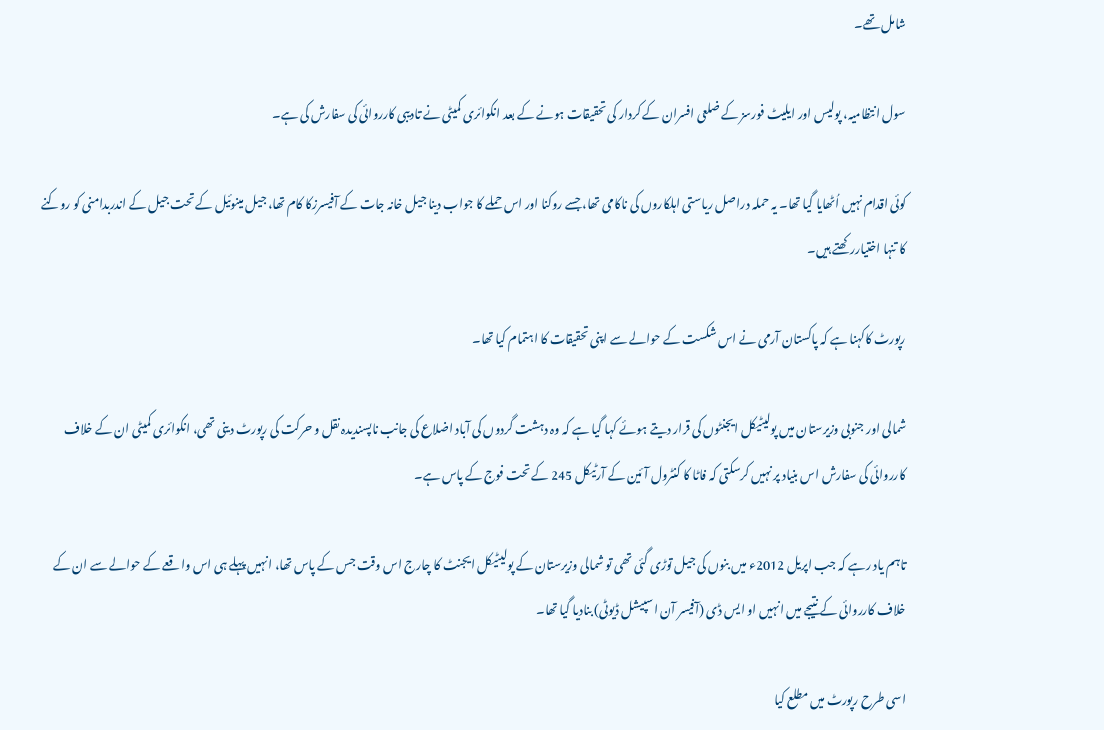شامل تھے۔

سول انتظامیہ، پولیس اور ایلیٹ فورسز کے ضلعی افسران کے کردار کی تحقیقات ہونے کے بعد انکوائری کمیٹی نے تادیبی کارروائی کی سفارش کی ہے۔

کوئی اقدام نہیں اُٹھایا گیا تھا۔ یہ حملہ دراصل ریاستی اہلکاروں کی ناکامی تھا، جسے روکنا اور اس حملے کا جواب دینا جیل خانہ جات کے آفیسرزکا کام تھا، جیل مینوئیل کے تحت جیل کے اندربدامنی کو روکنے کا تنہا اختیاررکھتے ہیں۔

رپورٹ کاکہنا ہے کہ پاکستان آرمی نے اس شکست کے حوالے سے اپنی تحقیقات کا اہتمام کیا تھا۔

شمالی اور جنوبی وزیرستان میں پولیٹیکل ایجنٹوں کی قرار دیتے ہوئے کہا گیا ہے کہ وہ دہشت گردوں کی آباد اضلاع کی جانب ناپسندیدہ نقل و حرکت کی رپورٹ دینی تھی، انکوائری کمیٹی ان کے خلاف کارروائی کی سفارش اس بنیاد پر نہیں کرسکتی کہ فاٹا کا کنٹرول آئین کے آرٹیکل 245 کے تحت فوج کے پاس ہے۔

تاہم یاد رہے کہ جب اپریل 2012ء میں بنوں کی جیل توڑی گئی تھی تو شمالی وزیرستان کے پولیٹیکل ایجنٹ کا چارج اس وقت جس کے پاس تھا، انہیں پہلے ہی اس واقعے کے حوالے سے ان کے خلاف کارروائی کے نتیجے میں انہیں او ایس ڈی (آفیسر آن اسپیشل ڈیوٹی) بنادیا گیا تھا۔

اسی طرح رپورٹ میں مطلع کیا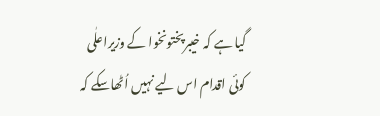گیا ہے کہ خیبرپختونخوا کے وزیراعلٰی کوئی اقدام اس لیے نہیں اُٹھاسکے کہ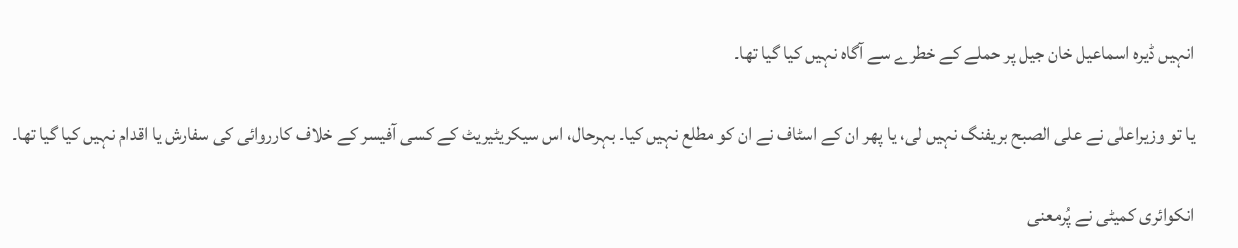انہیں ڈیرہ اسماعیل خان جیل پر حملے کے خطرے سے آگاہ نہیں کیا گیا تھا۔

یا تو وزیراعلٰی نے علی الصبح بریفنگ نہیں لی، یا پھر ان کے اسٹاف نے ان کو مطلع نہیں کیا۔ بہرحال، اس سیکریٹیریٹ کے کسی آفیسر کے خلاف کارروائی کی سفارش یا اقدام نہیں کیا گیا تھا۔

انکوائری کمیٹی نے پُرمعنی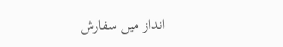انداز میں سفارش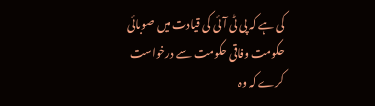کی ہے کہ پی ٹی آئی کی قیادت میں صوبائی حکومت وفاقی حکومت سے درخواست کرے کہ وہ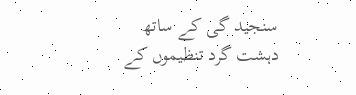سنجید گی کے ساتھ دہشت گرد تنظیموں کے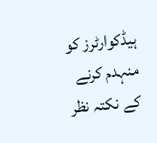ہیڈکوارٹرز کو منہدم کرنے کے نکتہ نظر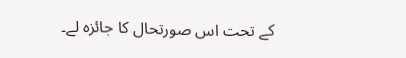کے تحت اس صورتحال کا جائزہ لے۔